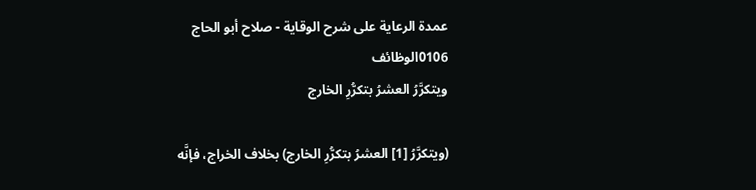عمدة الرعاية على شرح الوقاية - صلاح أبو الحاج
0106الوظائف
ويتكرَّرُ العشرُ بتكرُّرِ الخارج

(ويتكرَّرُ [1] العشرُ بتكرُّرِ الخارج) بخلاف الخراج، فإنَّه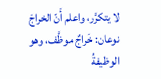لا يتكرَّر، واعلم أَنّ الخراجَ نوعان: خَراجٌ موظَّف، وهو الوظيفةُ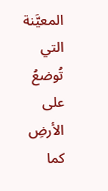المعيَّنة التي تُوضعُ على الأرضِ كما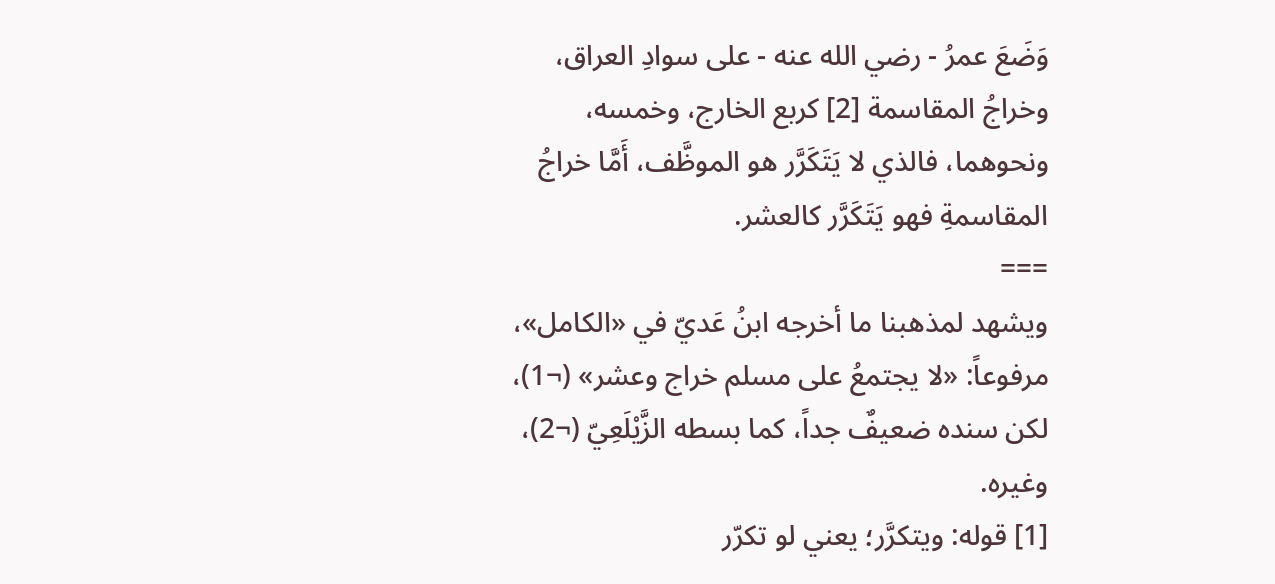وَضَعَ عمرُ - رضي الله عنه - على سوادِ العراق، وخراجُ المقاسمة [2] كربع الخارج، وخمسه، ونحوهما، فالذي لا يَتَكَرَّر هو الموظَّف، أَمَّا خراجُ المقاسمةِ فهو يَتَكَرَّر كالعشر.
===
ويشهد لمذهبنا ما أخرجه ابنُ عَديّ في «الكامل»، مرفوعاً: «لا يجتمعُ على مسلم خراج وعشر» (¬1)، لكن سنده ضعيفٌ جداً، كما بسطه الزَّيْلَعِيّ (¬2)، وغيره.
[1] قوله: ويتكرَّر؛ يعني لو تكرّر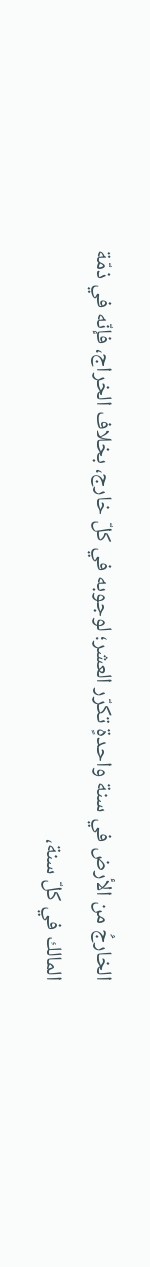الخارجُ من الأرض في سنة واحدةٍ تكرّر العشر؛ لوجوبه في كلّ خارج، بخلاف الخراج، فإنّه في ذمّة المالك في كلّ سنة،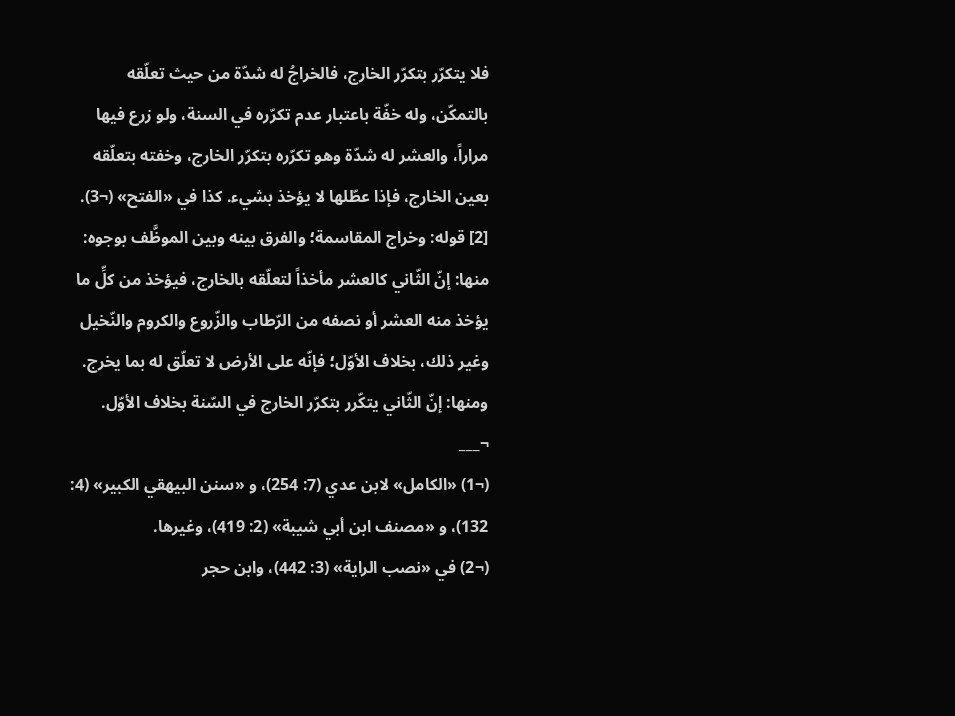فلا يتكرّر بتكرّر الخارج، فالخراجُ له شدّة من حيث تعلّقه بالتمكّن، وله خفّة باعتبار عدم تكرّره في السنة، ولو زرع فيها مراراً، والعشر له شدّة وهو تكرّره بتكرّر الخارج، وخفته بتعلّقه بعين الخارج، فإذا عطّلها لا يؤخذ بشيء. كذا في «الفتح» (¬3).
[2] قوله: وخراج المقاسمة؛ والفرق بينه وبين الموظَّف بوجوه:
منها: إنّ الثّاني كالعشر مأخذاً لتعلّقه بالخارج، فيؤخذ من كلِّ ما يؤخذ منه العشر أو نصفه من الرّطاب والزّروع والكروم والنّخيل وغير ذلك، بخلاف الأوّل؛ فإنّه على الأرض لا تعلّق له بما يخرج.
ومنها: إنّ الثّاني يتكّرر بتكرّر الخارج في السّنة بخلاف الأوّل.
¬___
(¬1) «الكامل» لابن عدي (7: 254)، و «سنن البيهقي الكبير» (4: 132)، و «مصنف ابن أبي شيبة» (2: 419)، وغيرها.
(¬2) في «نصب الراية» (3: 442)، وابن حجر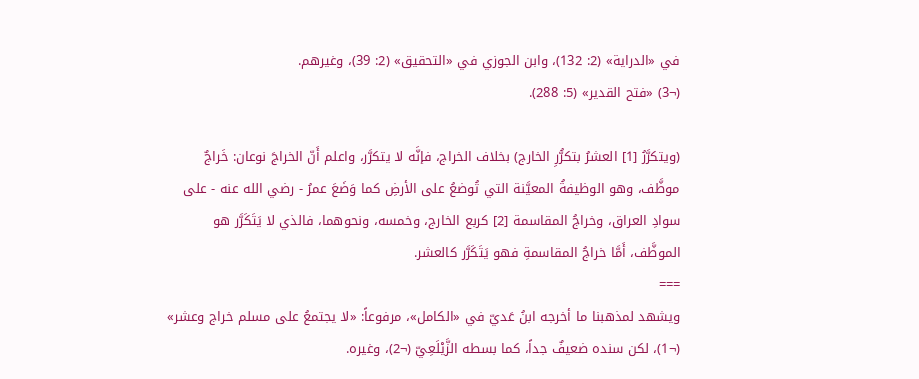في «الدراية» (2: 132)، وابن الجوزي في «التحقيق» (2: 39)، وغيرهم.
(¬3) «فتح القدير» (5: 288).

(ويتكرَّرُ [1] العشرُ بتكرُّرِ الخارج) بخلاف الخراج، فإنَّه لا يتكرَّر، واعلم أَنّ الخراجَ نوعان: خَراجٌ موظَّف، وهو الوظيفةُ المعيَّنة التي تُوضعُ على الأرضِ كما وَضَعَ عمرُ - رضي الله عنه - على سوادِ العراق، وخراجُ المقاسمة [2] كربع الخارج، وخمسه، ونحوهما، فالذي لا يَتَكَرَّر هو الموظَّف، أَمَّا خراجُ المقاسمةِ فهو يَتَكَرَّر كالعشر.
===
ويشهد لمذهبنا ما أخرجه ابنُ عَديّ في «الكامل»، مرفوعاً: «لا يجتمعُ على مسلم خراج وعشر» (¬1)، لكن سنده ضعيفٌ جداً، كما بسطه الزَّيْلَعِيّ (¬2)، وغيره.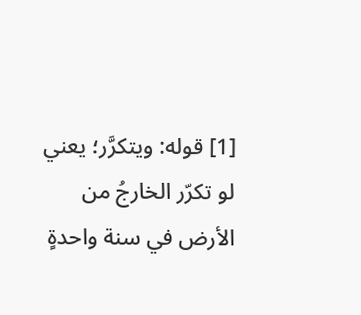[1] قوله: ويتكرَّر؛ يعني لو تكرّر الخارجُ من الأرض في سنة واحدةٍ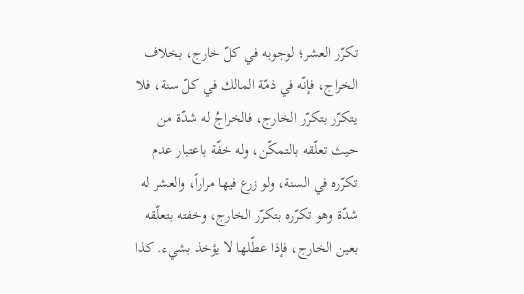تكرّر العشر؛ لوجوبه في كلّ خارج، بخلاف الخراج، فإنّه في ذمّة المالك في كلّ سنة، فلا يتكرّر بتكرّر الخارج، فالخراجُ له شدّة من حيث تعلّقه بالتمكّن، وله خفّة باعتبار عدم تكرّره في السنة، ولو زرع فيها مراراً، والعشر له شدّة وهو تكرّره بتكرّر الخارج، وخفته بتعلّقه بعين الخارج، فإذا عطّلها لا يؤخذ بشيء. كذا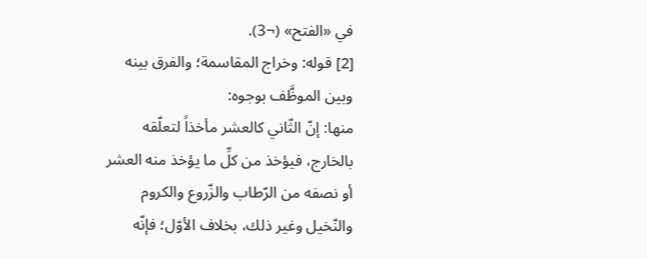في «الفتح» (¬3).
[2] قوله: وخراج المقاسمة؛ والفرق بينه وبين الموظَّف بوجوه:
منها: إنّ الثّاني كالعشر مأخذاً لتعلّقه بالخارج، فيؤخذ من كلِّ ما يؤخذ منه العشر أو نصفه من الرّطاب والزّروع والكروم والنّخيل وغير ذلك، بخلاف الأوّل؛ فإنّه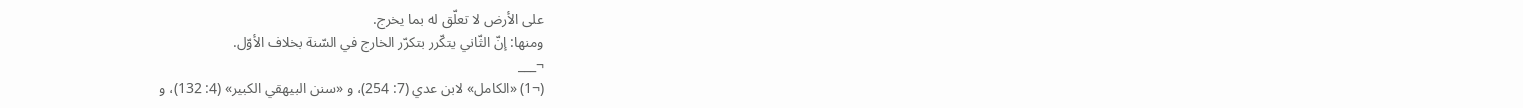على الأرض لا تعلّق له بما يخرج.
ومنها: إنّ الثّاني يتكّرر بتكرّر الخارج في السّنة بخلاف الأوّل.
¬___
(¬1) «الكامل» لابن عدي (7: 254)، و «سنن البيهقي الكبير» (4: 132)، و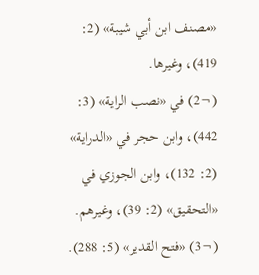«مصنف ابن أبي شيبة» (2: 419)، وغيرها.
(¬2) في «نصب الراية» (3: 442)، وابن حجر في «الدراية» (2: 132)، وابن الجوزي في «التحقيق» (2: 39)، وغيرهم.
(¬3) «فتح القدير» (5: 288).